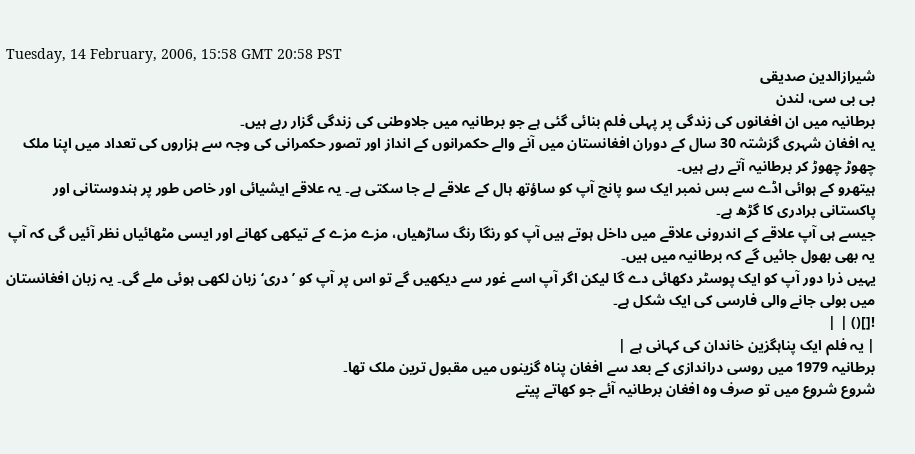Tuesday, 14 February, 2006, 15:58 GMT 20:58 PST
شیرازالدین صدیقی
بی بی سی، لندن
برطانیہ میں ان افغانوں کی زندگی پر پہلی فلم بنائی گئی ہے جو برطانیہ میں جلاوطنی کی زندگی گزار رہے ہیں۔
یہ افغان شہری گزشتہ 30 سال کے دوران افغانستان میں آنے والے حکمرانوں کے انداز اور تصور حکمرانی کی وجہ سے ہزاروں کی تعداد میں اپنا ملک چھوڑ چھوڑ کر برطانیہ آتے رہے ہیں۔
ہیتھرو کے ہوائی اڈے سے بس نمبر ایک سو پانچ آپ کو ساؤتھ ہال کے علاقے لے جا سکتی ہے۔ یہ علاقے ایشیائی اور خاص طور پر ہندوستانی اور پاکستانی برادری کا گڑھ ہے۔
جیسے ہی آپ علاقے کے اندرونی علاقے میں داخل ہوتے ہیں آپ کو رنگا رنگ ساڑھیاں، مزے مزے کے تیکھی کھانے اور ایسی مٹھائیاں نظر آئیں گی کہ آپ یہ بھی بھول جائیں گے کہ برطانیہ میں ہیں۔
یہیں ذرا دور آپ کو ایک پوسٹر دکھائی دے گا لیکن اگر آپ اسے غور سے دیکھیں گے تو اس پر آپ کو ’دری‘ زبان لکھی ہوئی ملے گی۔ یہ زبان افغانستان میں بولی جانے والی فارسی کی ایک شکل ہے۔
![]() | |
| یہ فلم ایک پناہگزین خاندان کی کہانی ہے |
برطانیہ 1979 میں روسی دراندازی کے بعد سے افغان پناہ گزینوں میں مقبول ترین ملک تھا۔
شروع شروع میں تو صرف وہ افغان برطانیہ آئے جو کھاتے پیتے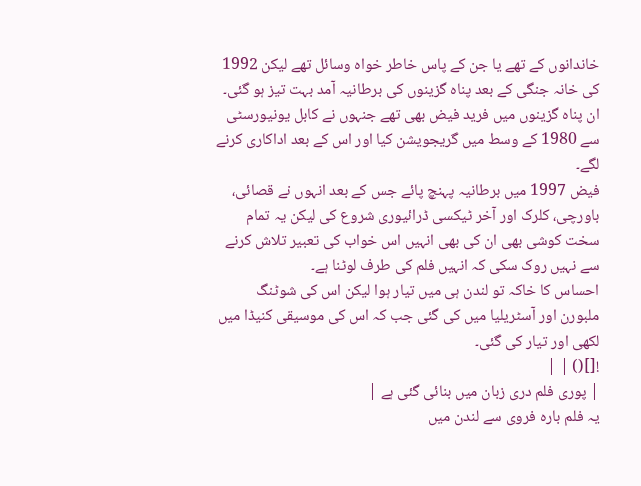خاندانوں کے تھے یا جن کے پاس خاطر خواہ وسائل تھے لیکن 1992 کی خانہ جنگی کے بعد پناہ گزینوں کی برطانیہ آمد بہت تیز ہو گئی۔
ان پناہ گزینوں میں فرید فیض بھی تھے جنہوں نے کابل یونیورسٹی سے 1980 کے وسط میں گریجویشن کیا اور اس کے بعد اداکاری کرنے لگے۔
فیض 1997 میں برطانیہ پہنچ پائے جس کے بعد انہوں نے قصائی، باورچی، کلرک اور آخر ٹیکسی ڈرائیوری شروع کی لیکن یہ تمام سخت کوشی بھی ان کی بھی انہیں اس خواب کی تعبیر تلاش کرنے سے نہیں روک سکی کہ انہیں فلم کی طرف لوٹنا ہے۔
احساس کا خاکہ تو لندن ہی میں تیار ہوا لیکن اس کی شوٹنگ ملبورن اور آسٹریلیا میں کی گئی جب کہ اس کی موسیقی کنیڈا میں لکھی اور تیار کی گئی۔
![]() | |
| پوری فلم دری زبان میں بنائی گئی ہے |
یہ فلم بارہ فروی سے لندن میں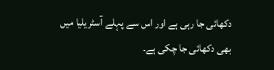دکھائی جا رہی ہے اور اس سے پہلے آسٹریلیا میں بھی دکھائی جا چکی ہے۔